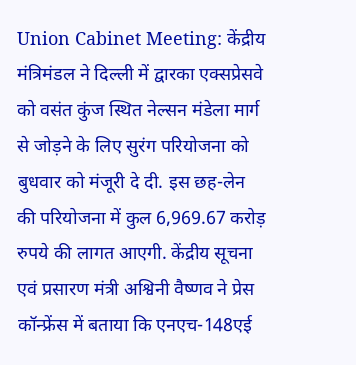Union Cabinet Meeting: केंद्रीय मंत्रिमंडल ने दिल्ली में द्वारका एक्सप्रेसवे को वसंत कुंज स्थित नेल्सन मंडेला मार्ग से जोड़ने के लिए सुरंग परियोजना को बुधवार को मंजूरी दे दी. इस छह-लेन की परियोजना में कुल 6,969.67 करोड़ रुपये की लागत आएगी. केंद्रीय सूचना एवं प्रसारण मंत्री अश्विनी वैष्णव ने प्रेस कॉन्फ्रेंस में बताया कि एनएच-148एई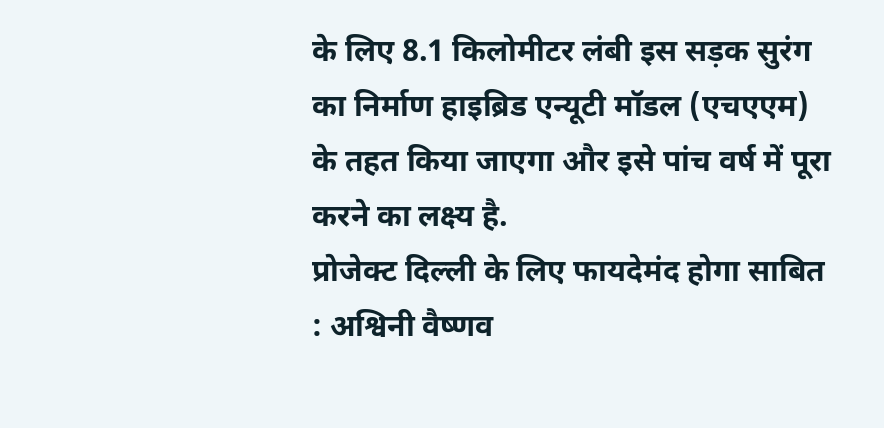के लिए 8.1 किलोमीटर लंबी इस सड़क सुरंग का निर्माण हाइब्रिड एन्यूटी मॉडल (एचएएम) के तहत किया जाएगा और इसे पांच वर्ष में पूरा करने का लक्ष्य है.
प्रोजेक्ट दिल्ली के लिए फायदेमंद होगा साबित : अश्विनी वैष्णव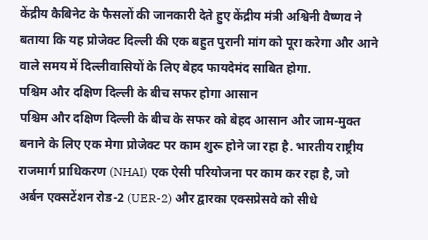केंद्रीय कैबिनेट के फैसलों की जानकारी देते हुए केंद्रीय मंत्री अश्विनी वैष्णव ने बताया कि यह प्रोजेक्ट दिल्ली की एक बहुत पुरानी मांग को पूरा करेगा और आने वाले समय में दिल्लीवासियों के लिए बेहद फायदेमंद साबित होगा.
पश्चिम और दक्षिण दिल्ली के बीच सफर होगा आसान
पश्चिम और दक्षिण दिल्ली के बीच के सफर को बेहद आसान और जाम-मुक्त बनाने के लिए एक मेगा प्रोजेक्ट पर काम शुरू होने जा रहा है. भारतीय राष्ट्रीय राजमार्ग प्राधिकरण (NHAI) एक ऐसी परियोजना पर काम कर रहा है, जो अर्बन एक्सटेंशन रोड-2 (UER-2) और द्वारका एक्सप्रेसवे को सीधे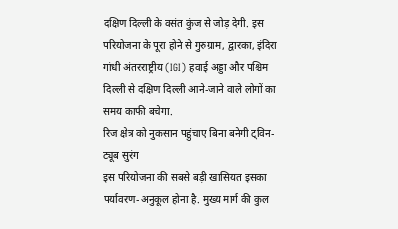दक्षिण दिल्ली के वसंत कुंज से जोड़ देगी. इस परियोजना के पूरा होने से गुरुग्राम, द्वारका, इंदिरा गांधी अंतरराष्ट्रीय (IGI) हवाई अड्डा और पश्चिम दिल्ली से दक्षिण दिल्ली आने-जाने वाले लोगों का समय काफी बचेगा.
रिज क्षेत्र को नुकसान पहुंचाए बिना बनेगी ट्विन-ट्यूब सुरंग
इस परियोजना की सबसे बड़ी खासियत इसका पर्यावरण-अनुकूल होना है. मुख्य मार्ग की कुल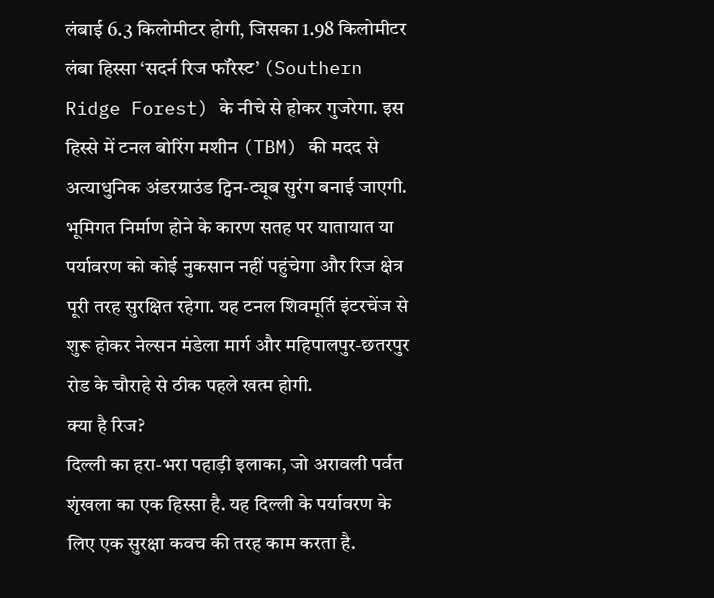लंबाई 6.3 किलोमीटर होगी, जिसका 1.98 किलोमीटर लंबा हिस्सा ‘सदर्न रिज फॉरेस्ट’ (Southern Ridge Forest) के नीचे से होकर गुजरेगा. इस हिस्से में टनल बोरिंग मशीन (TBM) की मदद से अत्याधुनिक अंडरग्राउंड ट्विन-ट्यूब सुरंग बनाई जाएगी. भूमिगत निर्माण होने के कारण सतह पर यातायात या पर्यावरण को कोई नुकसान नहीं पहुंचेगा और रिज क्षेत्र पूरी तरह सुरक्षित रहेगा. यह टनल शिवमूर्ति इंटरचेंज से शुरू होकर नेल्सन मंडेला मार्ग और महिपालपुर-छतरपुर रोड के चौराहे से ठीक पहले खत्म होगी.
क्या है रिज?
दिल्ली का हरा-भरा पहाड़ी इलाका, जो अरावली पर्वत शृंखला का एक हिस्सा है. यह दिल्ली के पर्यावरण के लिए एक सुरक्षा कवच की तरह काम करता है.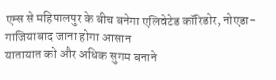एम्स से महिपालपुर के बीच बनेगा एलिवेटेड कॉरिडोर, नोएडा-गाजियाबाद जाना होगा आसान
यातायात को और अधिक सुगम बनाने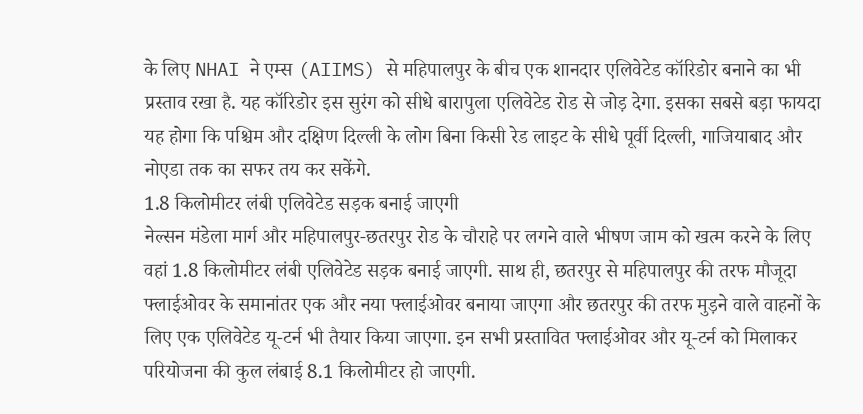के लिए NHAI ने एम्स (AIIMS) से महिपालपुर के बीच एक शानदार एलिवेटेड कॉरिडोर बनाने का भी प्रस्ताव रखा है. यह कॉरिडोर इस सुरंग को सीधे बारापुला एलिवेटेड रोड से जोड़ देगा. इसका सबसे बड़ा फायदा यह होगा कि पश्चिम और दक्षिण दिल्ली के लोग बिना किसी रेड लाइट के सीधे पूर्वी दिल्ली, गाजियाबाद और नोएडा तक का सफर तय कर सकेंगे.
1.8 किलोमीटर लंबी एलिवेटेड सड़क बनाई जाएगी
नेल्सन मंडेला मार्ग और महिपालपुर-छतरपुर रोड के चौराहे पर लगने वाले भीषण जाम को खत्म करने के लिए वहां 1.8 किलोमीटर लंबी एलिवेटेड सड़क बनाई जाएगी. साथ ही, छतरपुर से महिपालपुर की तरफ मौजूदा फ्लाईओवर के समानांतर एक और नया फ्लाईओवर बनाया जाएगा और छतरपुर की तरफ मुड़ने वाले वाहनों के लिए एक एलिवेटेड यू-टर्न भी तैयार किया जाएगा. इन सभी प्रस्तावित फ्लाईओवर और यू-टर्न को मिलाकर परियोजना की कुल लंबाई 8.1 किलोमीटर हो जाएगी.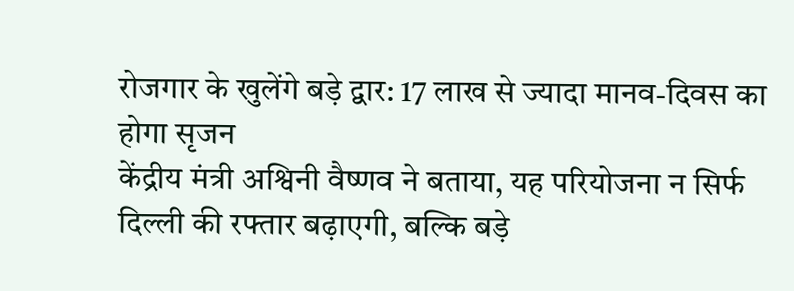रोजगार के खुलेंगे बड़े द्वार: 17 लाख से ज्यादा मानव-दिवस का होगा सृजन
केंद्रीय मंत्री अश्विनी वैष्णव ने बताया, यह परियोजना न सिर्फ दिल्ली की रफ्तार बढ़ाएगी, बल्कि बड़े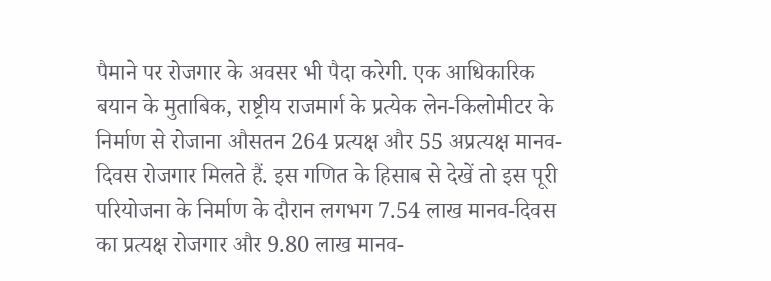पैमाने पर रोजगार के अवसर भी पैदा करेगी. एक आधिकारिक बयान के मुताबिक, राष्ट्रीय राजमार्ग के प्रत्येक लेन-किलोमीटर के निर्माण से रोजाना औसतन 264 प्रत्यक्ष और 55 अप्रत्यक्ष मानव-दिवस रोजगार मिलते हैं. इस गणित के हिसाब से देखें तो इस पूरी परियोजना के निर्माण के दौरान लगभग 7.54 लाख मानव-दिवस का प्रत्यक्ष रोजगार और 9.80 लाख मानव-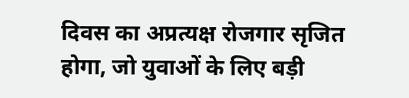दिवस का अप्रत्यक्ष रोजगार सृजित होगा, जो युवाओं के लिए बड़ी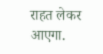राहत लेकर आएगा.